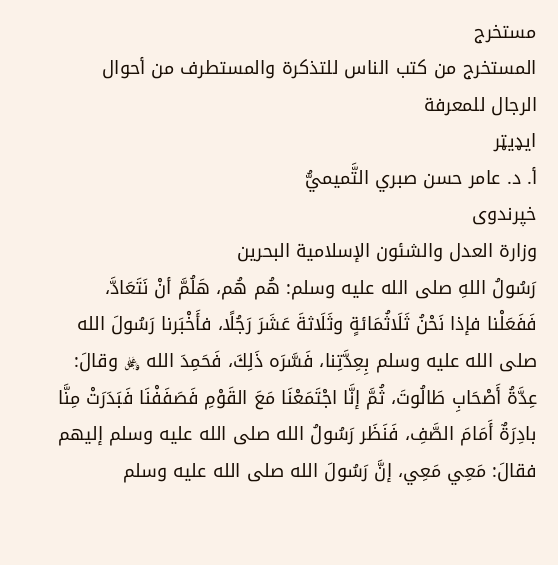مستخرج
المستخرج من كتب الناس للتذكرة والمستطرف من أحوال الرجال للمعرفة
ایډیټر
أ. د. عامر حسن صبري التَّميميُّ
خپرندوی
وزارة العدل والشئون الإسلامية البحرين
رَسُولُ اللهِ صلى الله عليه وسلم: هُم هُم، هَلُمَّ أنْ نَتَعَادَّ، فَفَعَلْنا فإذا نَحْنُ ثَلَاثُمَائةٍ وثَلَاثةَ عَشَرَ رَجُلًا، فأَخْبَرنا رَسُولَ الله صلى الله عليه وسلم بِعِدَّتِنا، فَسَّرَه ذَلِكَ، فَحَمِدَ الله ﷿ وقالَ: عِدَّةُ أَصْحَابِ طَالُوتَ، ثُمَّ إنَّا اجْتَمَعْنَا مَعَ القَوْمِ فَصَفَفْنَا فَبَدَرَتْ مِنَّا بادِرَةٌ أَمَامَ الصَّفِ، فَنَظَر رَسُولُ الله صلى الله عليه وسلم إليهم فقالَ: مَعِي مَعِي، إنَّ رَسُولَ الله صلى الله عليه وسلم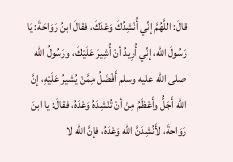قالَ: اللَّهُمَّ إنِّي أُنْشِدُكَ وَعْدَكَ، فقالَ ابنُ رَوَاحَةَ: يَا رَسُولَ الله، إنِّي أُرِيدُ أنْ أُشِيرَ عَلَيْكَ، ورَسُولُ الله صلى الله عليه وسلم أَفْضَلُ مِمَّنْ يُشيرُ عَلَيْهِ، إنَّ الله أَجَلُّ وأَعْظَمُ مِنْ أنْ تُنْشِدَهُ وَعْدَهُ، فقالَ: يا ابنَ رَوَاحةَ، لأَنُشِدَنَّ الله وَعْدَهُ، فإنَّ الله لا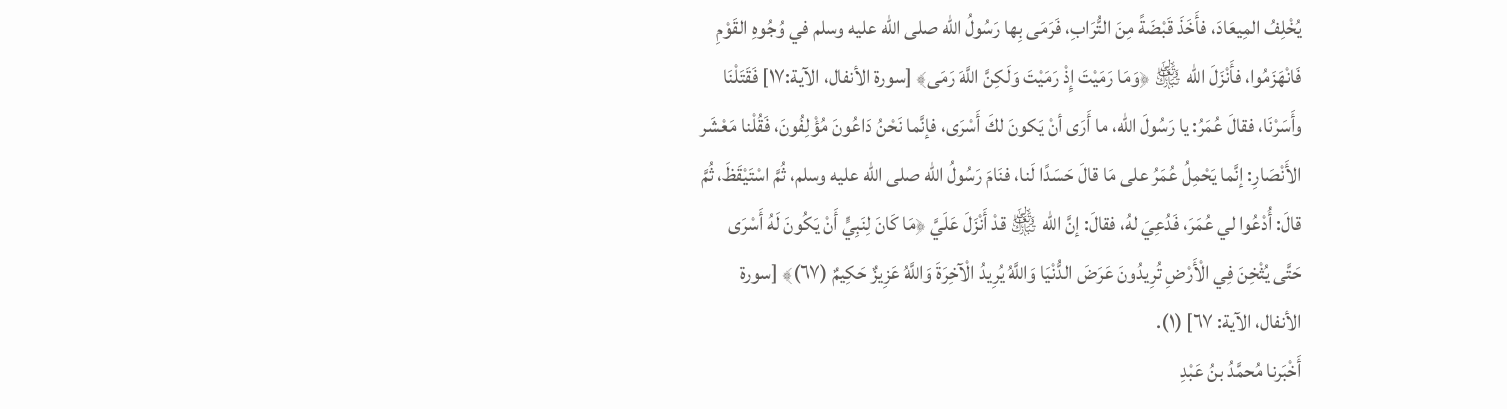يُخْلِفُ المِيعَادَ، فأَخَذَ قَبْضَةً مِنَ التُّرَابِ، فَرَمَى بِها رَسُولُ الله صلى الله عليه وسلم في وُجُوهِ القَوْمِ فَانْهَزَمُوا، فأَنْزَلَ الله ﵎ ﴿وَمَا رَمَيْتَ إِذْ رَمَيْتَ وَلَكِنَّ اللَّهَ رَمَى﴾ [سورة الأنفال، الآية:١٧] فَقَتَلْنَا وأَسَرْنَا، فقالَ عُمَرُ: يا رَسُولَ الله، ما أَرَى أنْ يَكونَ لكَ أَسْرَى، فإنَّما نَحْنُ دَاعُونَ مُؤْلِفُونَ، فَقُلْنا مَعْشَر الأَنْصَارِ: إنَّما يَحْمِلُ عُمَرُ على مَا قالَ حَسَدًا لَنا، فنَامَ رَسُولُ الله صلى الله عليه وسلم، ثُمَّ اسْتَيْقَظَ، ثُمَّ قالَ: أُدْعُوا لي عُمَرَ، فَدُعِيَ لهُ، فقالَ: إنَّ الله ﵎ قدْ أَنْزَلَ عَلَيَّ ﴿مَا كَانَ لِنَبِيٍّ أَنْ يَكُونَ لَهُ أَسْرَى حَتَّى يُثْخِنَ فِي الْأَرْضِ تُرِيدُونَ عَرَضَ الدُّنْيَا وَاللَّهُ يُرِيدُ الْآخِرَةَ وَاللَّهُ عَزِيزٌ حَكِيمٌ (٦٧)﴾ [سورة الأنفال، الآية: ٦٧] (١).
أَخْبَرنا مُحمَّدُ بنُ عَبْدِ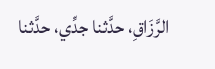الرَّزَاقِ، حدَّثنا جدِّي، حدَّثنا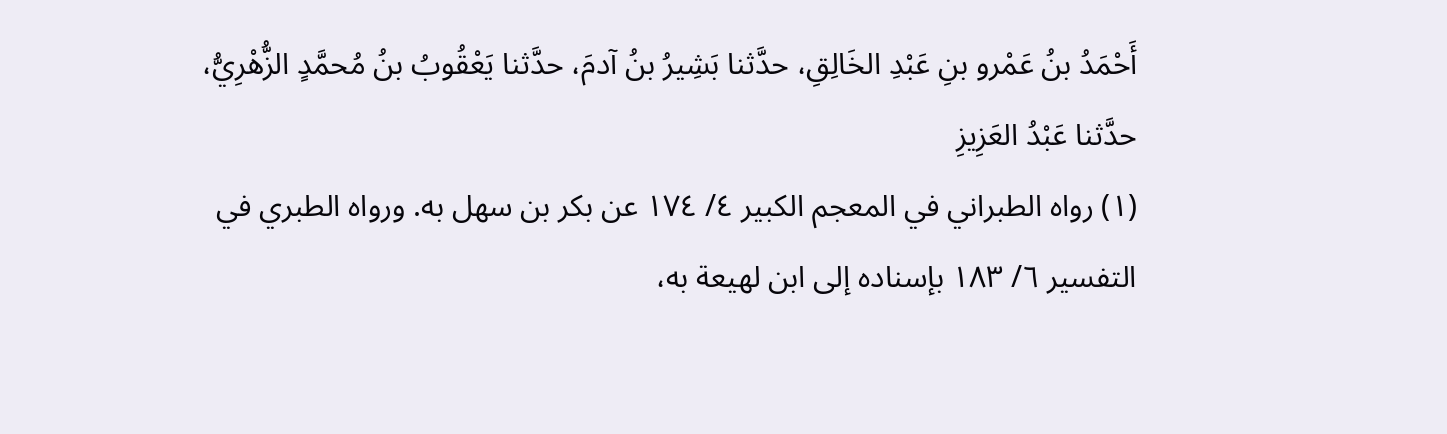أَحْمَدُ بنُ عَمْرو بنِ عَبْدِ الخَالِقِ، حدَّثنا بَشِيرُ بنُ آدمَ، حدَّثنا يَعْقُوبُ بنُ مُحمَّدٍ الزُّهْرِيُّ، حدَّثنا عَبْدُ العَزِيزِ
(١) رواه الطبراني في المعجم الكبير ٤/ ١٧٤ عن بكر بن سهل به. ورواه الطبري في التفسير ٦/ ١٨٣ بإسناده إلى ابن لهيعة به،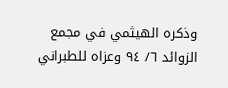وذكره الهيثمي في مجمع الزوائد ٦/ ٩٤ وعزاه للطبراني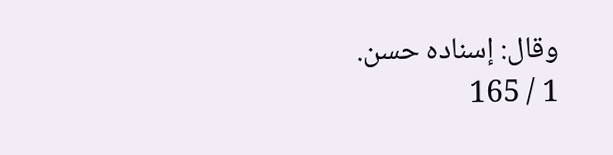وقال: إسناده حسن.
1 / 165